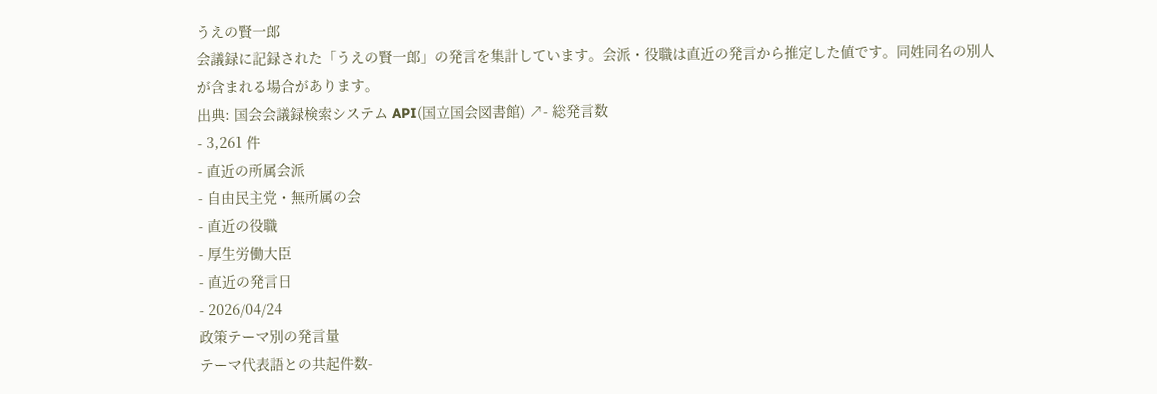うえの賢一郎
会議録に記録された「うえの賢一郎」の発言を集計しています。会派・役職は直近の発言から推定した値です。同姓同名の別人が含まれる場合があります。
出典: 国会会議録検索システム API(国立国会図書館) ↗- 総発言数
- 3,261 件
- 直近の所属会派
- 自由民主党・無所属の会
- 直近の役職
- 厚生労働大臣
- 直近の発言日
- 2026/04/24
政策テーマ別の発言量
テーマ代表語との共起件数-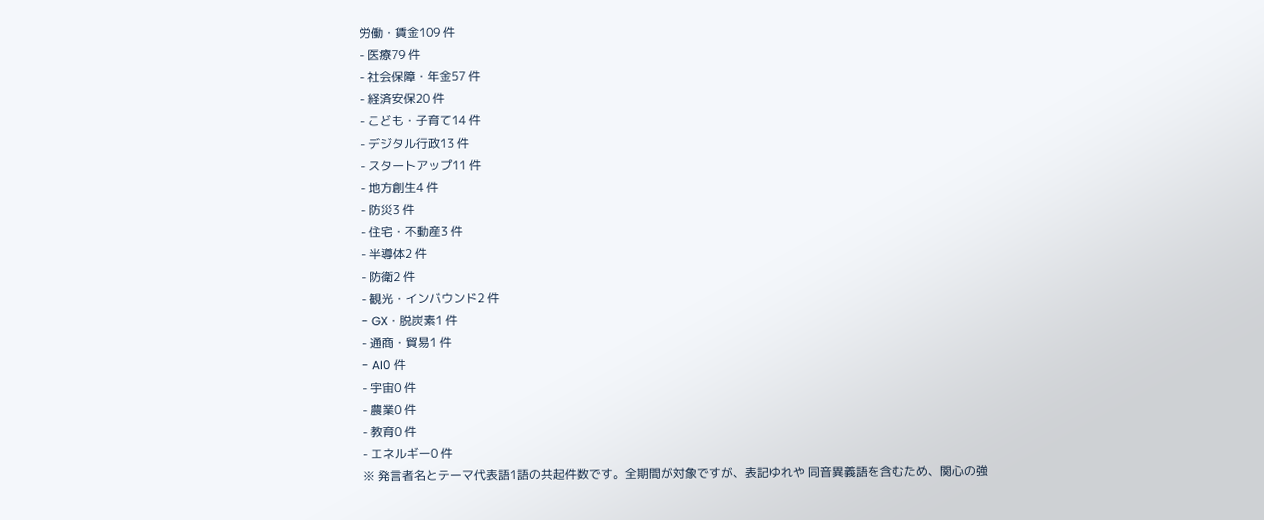労働・賃金109 件
- 医療79 件
- 社会保障・年金57 件
- 経済安保20 件
- こども・子育て14 件
- デジタル行政13 件
- スタートアップ11 件
- 地方創生4 件
- 防災3 件
- 住宅・不動産3 件
- 半導体2 件
- 防衛2 件
- 観光・インバウンド2 件
- GX・脱炭素1 件
- 通商・貿易1 件
- AI0 件
- 宇宙0 件
- 農業0 件
- 教育0 件
- エネルギー0 件
※ 発言者名とテーマ代表語1語の共起件数です。全期間が対象ですが、表記ゆれや 同音異義語を含むため、関心の強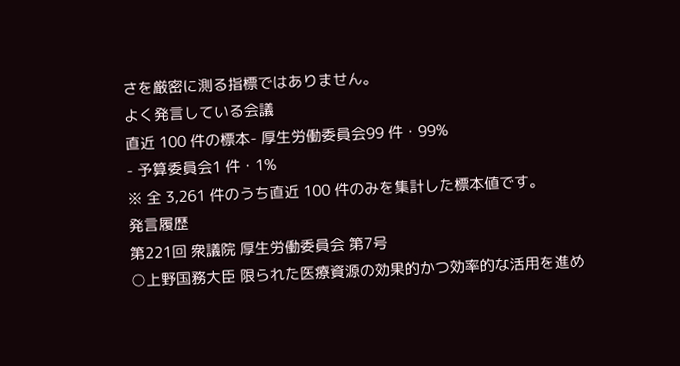さを厳密に測る指標ではありません。
よく発言している会議
直近 100 件の標本- 厚生労働委員会99 件・99%
- 予算委員会1 件・1%
※ 全 3,261 件のうち直近 100 件のみを集計した標本値です。
発言履歴
第221回 衆議院 厚生労働委員会 第7号
○上野国務大臣 限られた医療資源の効果的かつ効率的な活用を進め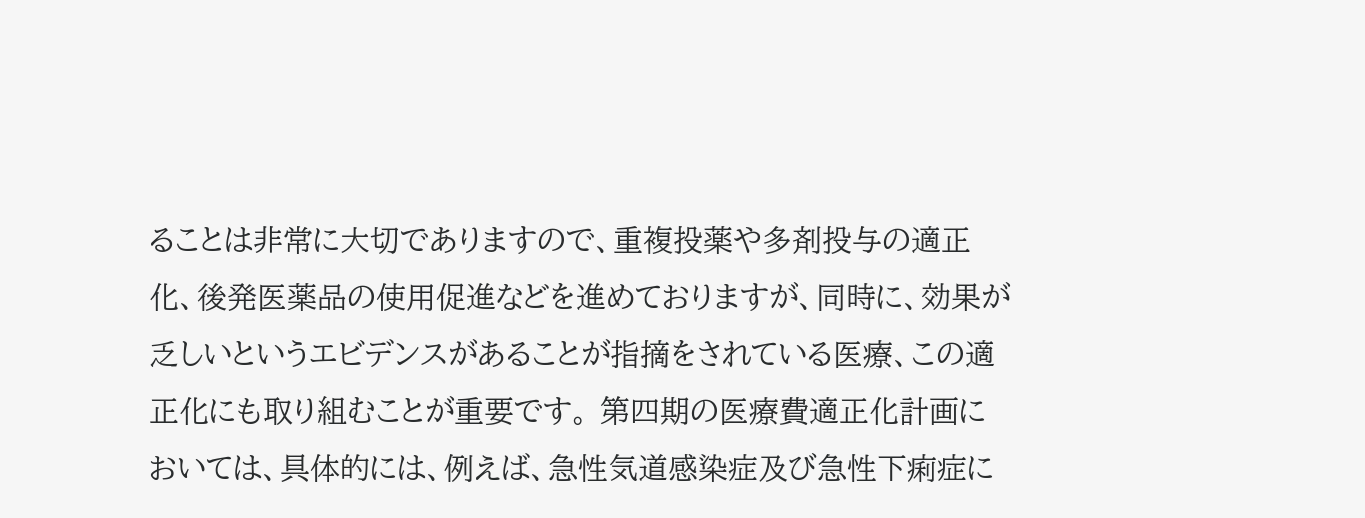ることは非常に大切でありますので、重複投薬や多剤投与の適正化、後発医薬品の使用促進などを進めておりますが、同時に、効果が乏しいというエビデンスがあることが指摘をされている医療、この適正化にも取り組むことが重要です。 第四期の医療費適正化計画においては、具体的には、例えば、急性気道感染症及び急性下痢症に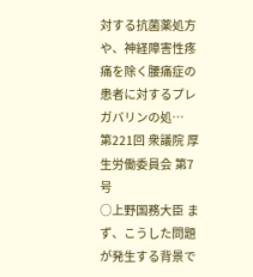対する抗菌薬処方や、神経障害性疼痛を除く腰痛症の患者に対するプレガバリンの処…
第221回 衆議院 厚生労働委員会 第7号
○上野国務大臣 まず、こうした問題が発生する背景で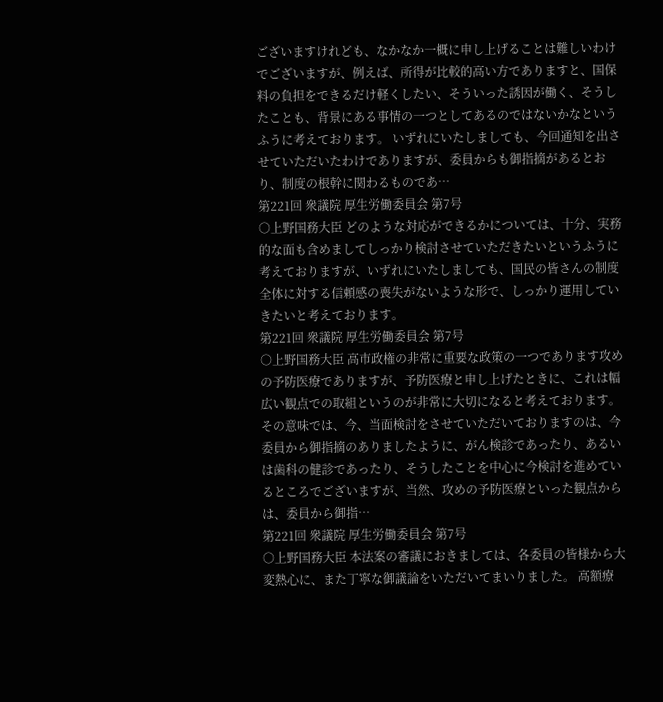ございますけれども、なかなか一概に申し上げることは難しいわけでございますが、例えば、所得が比較的高い方でありますと、国保料の負担をできるだけ軽くしたい、そういった誘因が働く、そうしたことも、背景にある事情の一つとしてあるのではないかなというふうに考えております。 いずれにいたしましても、今回通知を出させていただいたわけでありますが、委員からも御指摘があるとおり、制度の根幹に関わるものであ…
第221回 衆議院 厚生労働委員会 第7号
○上野国務大臣 どのような対応ができるかについては、十分、実務的な面も含めましてしっかり検討させていただきたいというふうに考えておりますが、いずれにいたしましても、国民の皆さんの制度全体に対する信頼感の喪失がないような形で、しっかり運用していきたいと考えております。
第221回 衆議院 厚生労働委員会 第7号
○上野国務大臣 高市政権の非常に重要な政策の一つであります攻めの予防医療でありますが、予防医療と申し上げたときに、これは幅広い観点での取組というのが非常に大切になると考えております。 その意味では、今、当面検討をさせていただいておりますのは、今委員から御指摘のありましたように、がん検診であったり、あるいは歯科の健診であったり、そうしたことを中心に今検討を進めているところでございますが、当然、攻めの予防医療といった観点からは、委員から御指…
第221回 衆議院 厚生労働委員会 第7号
○上野国務大臣 本法案の審議におきましては、各委員の皆様から大変熱心に、また丁寧な御議論をいただいてまいりました。 高額療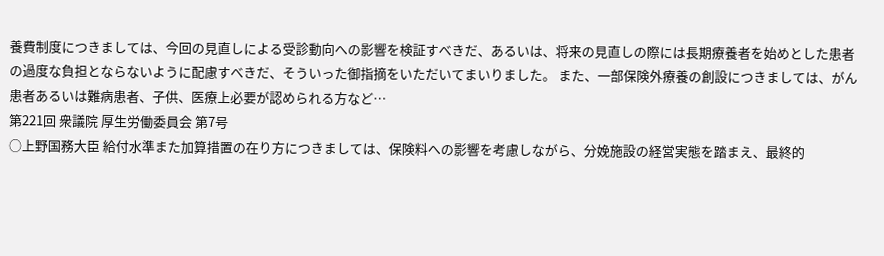養費制度につきましては、今回の見直しによる受診動向への影響を検証すべきだ、あるいは、将来の見直しの際には長期療養者を始めとした患者の過度な負担とならないように配慮すべきだ、そういった御指摘をいただいてまいりました。 また、一部保険外療養の創設につきましては、がん患者あるいは難病患者、子供、医療上必要が認められる方など…
第221回 衆議院 厚生労働委員会 第7号
○上野国務大臣 給付水準また加算措置の在り方につきましては、保険料への影響を考慮しながら、分娩施設の経営実態を踏まえ、最終的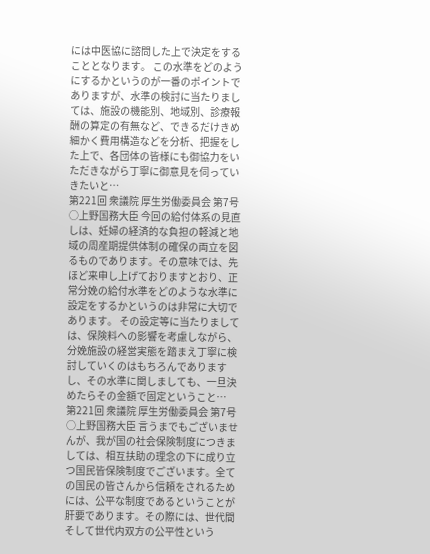には中医協に諮問した上で決定をすることとなります。 この水準をどのようにするかというのが一番のポイントでありますが、水準の検討に当たりましては、施設の機能別、地域別、診療報酬の算定の有無など、できるだけきめ細かく費用構造などを分析、把握をした上で、各団体の皆様にも御協力をいただきながら丁寧に御意見を伺っていきたいと…
第221回 衆議院 厚生労働委員会 第7号
○上野国務大臣 今回の給付体系の見直しは、妊婦の経済的な負担の軽減と地域の周産期提供体制の確保の両立を図るものであります。その意味では、先ほど来申し上げておりますとおり、正常分娩の給付水準をどのような水準に設定をするかというのは非常に大切であります。 その設定等に当たりましては、保険料への影響を考慮しながら、分娩施設の経営実態を踏まえ丁寧に検討していくのはもちろんでありますし、その水準に関しましても、一旦決めたらその金額で固定ということ…
第221回 衆議院 厚生労働委員会 第7号
○上野国務大臣 言うまでもございませんが、我が国の社会保険制度につきましては、相互扶助の理念の下に成り立つ国民皆保険制度でございます。全ての国民の皆さんから信頼をされるためには、公平な制度であるということが肝要であります。その際には、世代間そして世代内双方の公平性という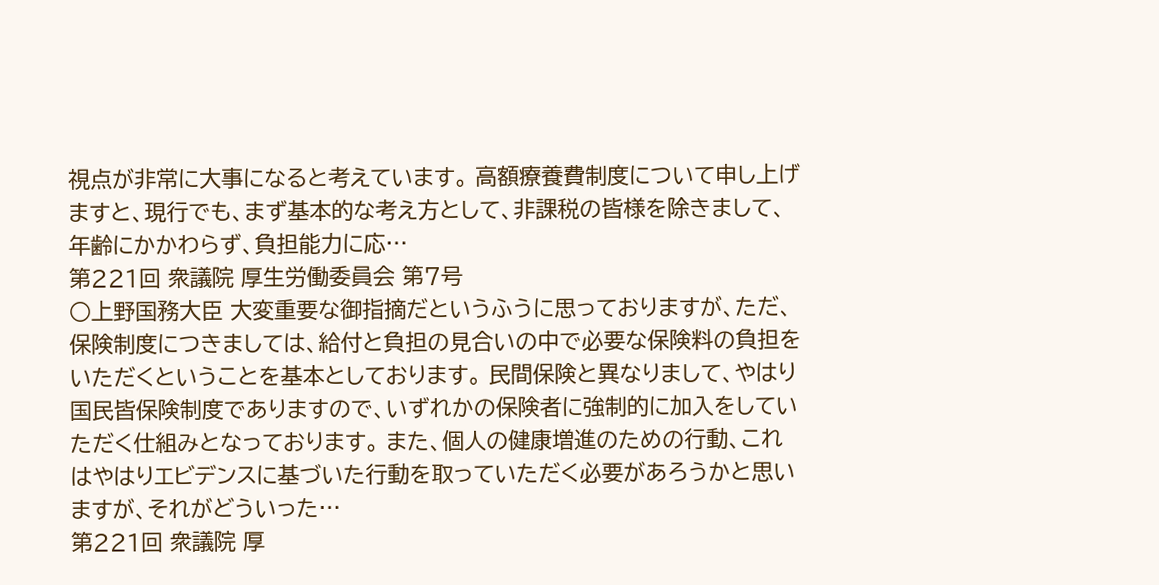視点が非常に大事になると考えています。 高額療養費制度について申し上げますと、現行でも、まず基本的な考え方として、非課税の皆様を除きまして、年齢にかかわらず、負担能力に応…
第221回 衆議院 厚生労働委員会 第7号
○上野国務大臣 大変重要な御指摘だというふうに思っておりますが、ただ、保険制度につきましては、給付と負担の見合いの中で必要な保険料の負担をいただくということを基本としております。 民間保険と異なりまして、やはり国民皆保険制度でありますので、いずれかの保険者に強制的に加入をしていただく仕組みとなっております。 また、個人の健康増進のための行動、これはやはりエビデンスに基づいた行動を取っていただく必要があろうかと思いますが、それがどういった…
第221回 衆議院 厚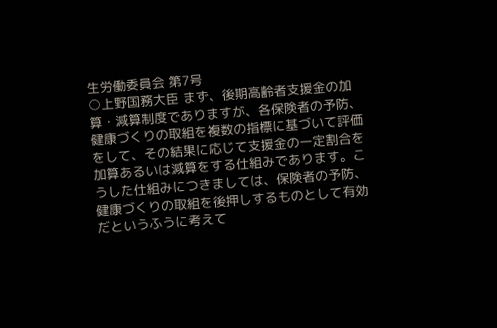生労働委員会 第7号
○上野国務大臣 まず、後期高齢者支援金の加算・減算制度でありますが、各保険者の予防、健康づくりの取組を複数の指標に基づいて評価をして、その結果に応じて支援金の一定割合を加算あるいは減算をする仕組みであります。こうした仕組みにつきましては、保険者の予防、健康づくりの取組を後押しするものとして有効だというふうに考えて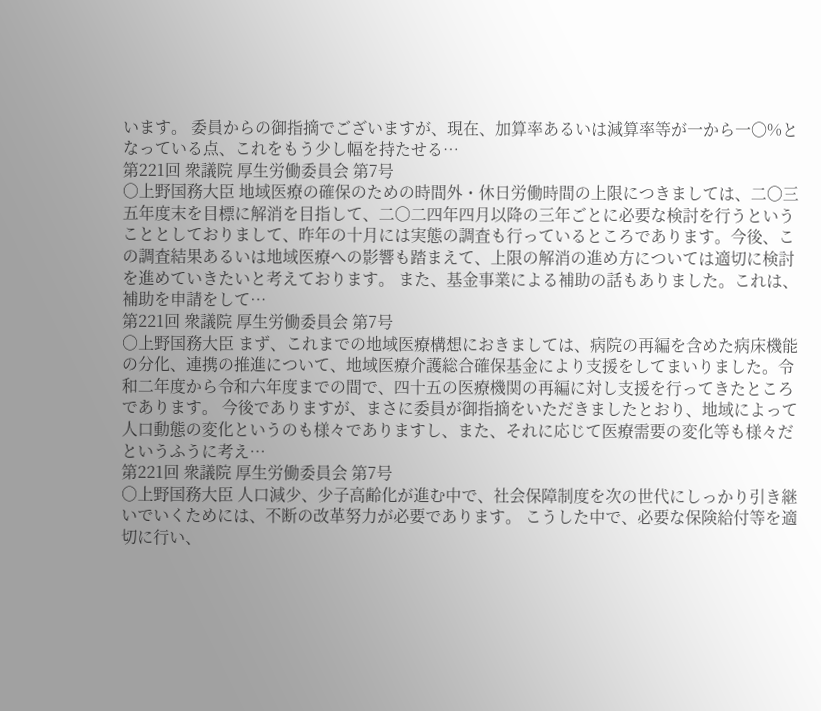います。 委員からの御指摘でございますが、現在、加算率あるいは減算率等が一から一〇%となっている点、これをもう少し幅を持たせる…
第221回 衆議院 厚生労働委員会 第7号
○上野国務大臣 地域医療の確保のための時間外・休日労働時間の上限につきましては、二〇三五年度末を目標に解消を目指して、二〇二四年四月以降の三年ごとに必要な検討を行うということとしておりまして、昨年の十月には実態の調査も行っているところであります。今後、この調査結果あるいは地域医療への影響も踏まえて、上限の解消の進め方については適切に検討を進めていきたいと考えております。 また、基金事業による補助の話もありました。これは、補助を申請をして…
第221回 衆議院 厚生労働委員会 第7号
○上野国務大臣 まず、これまでの地域医療構想におきましては、病院の再編を含めた病床機能の分化、連携の推進について、地域医療介護総合確保基金により支援をしてまいりました。令和二年度から令和六年度までの間で、四十五の医療機関の再編に対し支援を行ってきたところであります。 今後でありますが、まさに委員が御指摘をいただきましたとおり、地域によって人口動態の変化というのも様々でありますし、また、それに応じて医療需要の変化等も様々だというふうに考え…
第221回 衆議院 厚生労働委員会 第7号
○上野国務大臣 人口減少、少子高齢化が進む中で、社会保障制度を次の世代にしっかり引き継いでいくためには、不断の改革努力が必要であります。 こうした中で、必要な保険給付等を適切に行い、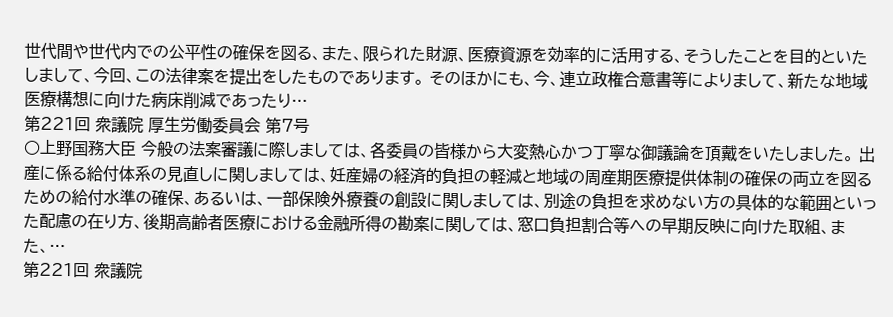世代間や世代内での公平性の確保を図る、また、限られた財源、医療資源を効率的に活用する、そうしたことを目的といたしまして、今回、この法律案を提出をしたものであります。 そのほかにも、今、連立政権合意書等によりまして、新たな地域医療構想に向けた病床削減であったり…
第221回 衆議院 厚生労働委員会 第7号
○上野国務大臣 今般の法案審議に際しましては、各委員の皆様から大変熱心かつ丁寧な御議論を頂戴をいたしました。 出産に係る給付体系の見直しに関しましては、妊産婦の経済的負担の軽減と地域の周産期医療提供体制の確保の両立を図るための給付水準の確保、あるいは、一部保険外療養の創設に関しましては、別途の負担を求めない方の具体的な範囲といった配慮の在り方、後期高齢者医療における金融所得の勘案に関しては、窓口負担割合等への早期反映に向けた取組、また、…
第221回 衆議院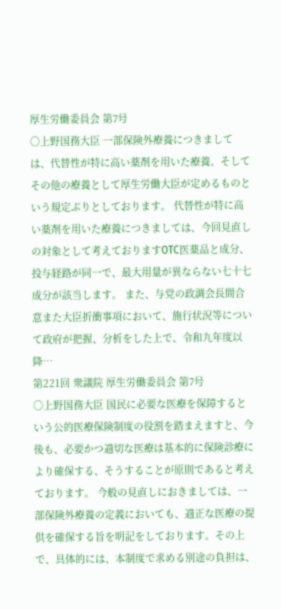厚生労働委員会 第7号
○上野国務大臣 一部保険外療養につきましては、代替性が特に高い薬剤を用いた療養、そしてその他の療養として厚生労働大臣が定めるものという規定ぶりとしております。 代替性が特に高い薬剤を用いた療養につきましては、今回見直しの対象として考えておりますOTC医薬品と成分、投与経路が同一で、最大用量が異ならない七十七成分が該当します。 また、与党の政調会長間合意また大臣折衝事項において、施行状況等について政府が把握、分析をした上で、令和九年度以降…
第221回 衆議院 厚生労働委員会 第7号
○上野国務大臣 国民に必要な医療を保障するという公的医療保険制度の役割を踏まえますと、今後も、必要かつ適切な医療は基本的に保険診療により確保する、そうすることが原則であると考えております。 今般の見直しにおきましては、一部保険外療養の定義においても、適正な医療の提供を確保する旨を明記をしております。その上で、具体的には、本制度で求める別途の負担は、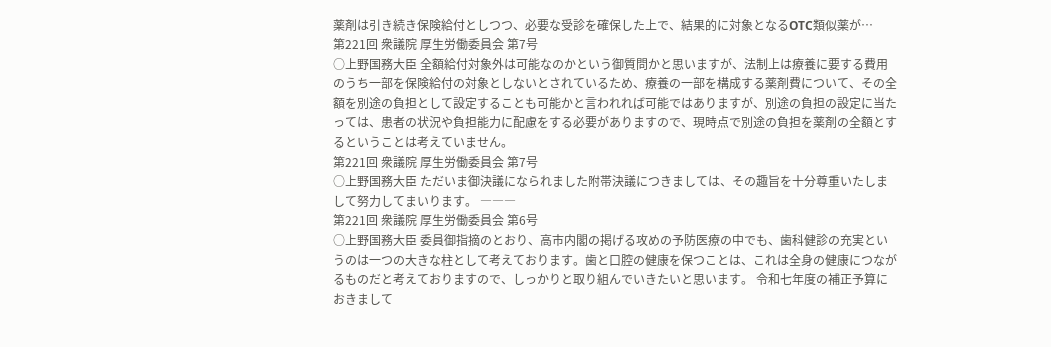薬剤は引き続き保険給付としつつ、必要な受診を確保した上で、結果的に対象となるOTC類似薬が…
第221回 衆議院 厚生労働委員会 第7号
○上野国務大臣 全額給付対象外は可能なのかという御質問かと思いますが、法制上は療養に要する費用のうち一部を保険給付の対象としないとされているため、療養の一部を構成する薬剤費について、その全額を別途の負担として設定することも可能かと言われれば可能ではありますが、別途の負担の設定に当たっては、患者の状況や負担能力に配慮をする必要がありますので、現時点で別途の負担を薬剤の全額とするということは考えていません。
第221回 衆議院 厚生労働委員会 第7号
○上野国務大臣 ただいま御決議になられました附帯決議につきましては、その趣旨を十分尊重いたしまして努力してまいります。 ―――
第221回 衆議院 厚生労働委員会 第6号
○上野国務大臣 委員御指摘のとおり、高市内閣の掲げる攻めの予防医療の中でも、歯科健診の充実というのは一つの大きな柱として考えております。歯と口腔の健康を保つことは、これは全身の健康につながるものだと考えておりますので、しっかりと取り組んでいきたいと思います。 令和七年度の補正予算におきまして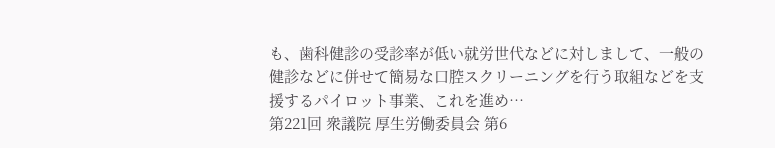も、歯科健診の受診率が低い就労世代などに対しまして、一般の健診などに併せて簡易な口腔スクリーニングを行う取組などを支援するパイロット事業、これを進め…
第221回 衆議院 厚生労働委員会 第6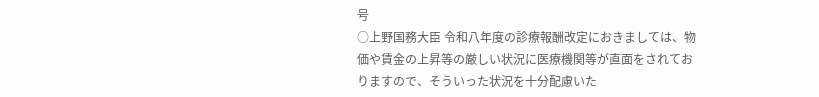号
○上野国務大臣 令和八年度の診療報酬改定におきましては、物価や賃金の上昇等の厳しい状況に医療機関等が直面をされておりますので、そういった状況を十分配慮いた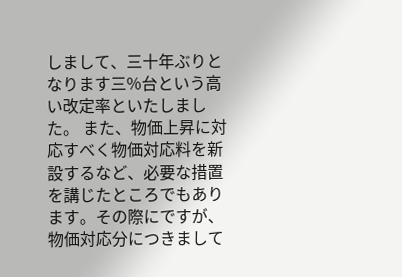しまして、三十年ぶりとなります三%台という高い改定率といたしました。 また、物価上昇に対応すべく物価対応料を新設するなど、必要な措置を講じたところでもあります。その際にですが、物価対応分につきまして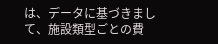は、データに基づきまして、施設類型ごとの費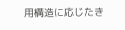用構造に応じたき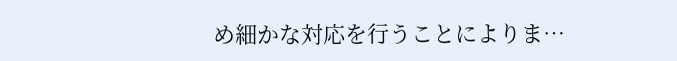め細かな対応を行うことによりま…